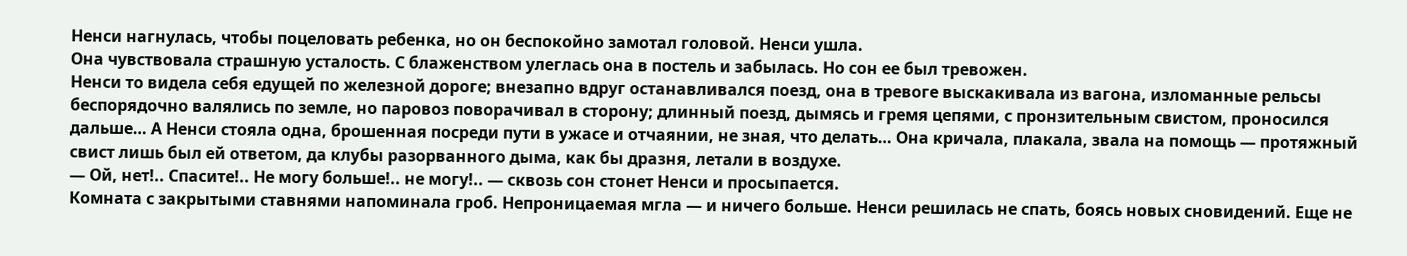Ненси нагнулась, чтобы поцеловать ребенка, но он беспокойно замотал головой. Ненси ушла.
Она чувствовала страшную усталость. С блаженством улеглась она в постель и забылась. Но сон ее был тревожен.
Ненси то видела себя едущей по железной дороге; внезапно вдруг останавливался поезд, она в тревоге выскакивала из вагона, изломанные рельсы беспорядочно валялись по земле, но паровоз поворачивал в сторону; длинный поезд, дымясь и гремя цепями, с пронзительным свистом, проносился дальше… А Ненси стояла одна, брошенная посреди пути в ужасе и отчаянии, не зная, что делать… Она кричала, плакала, звала на помощь — протяжный свист лишь был ей ответом, да клубы разорванного дыма, как бы дразня, летали в воздухе.
— Ой, нет!.. Спасите!.. Не могу больше!.. не могу!.. — сквозь сон стонет Ненси и просыпается.
Комната с закрытыми ставнями напоминала гроб. Непроницаемая мгла — и ничего больше. Ненси решилась не спать, боясь новых сновидений. Еще не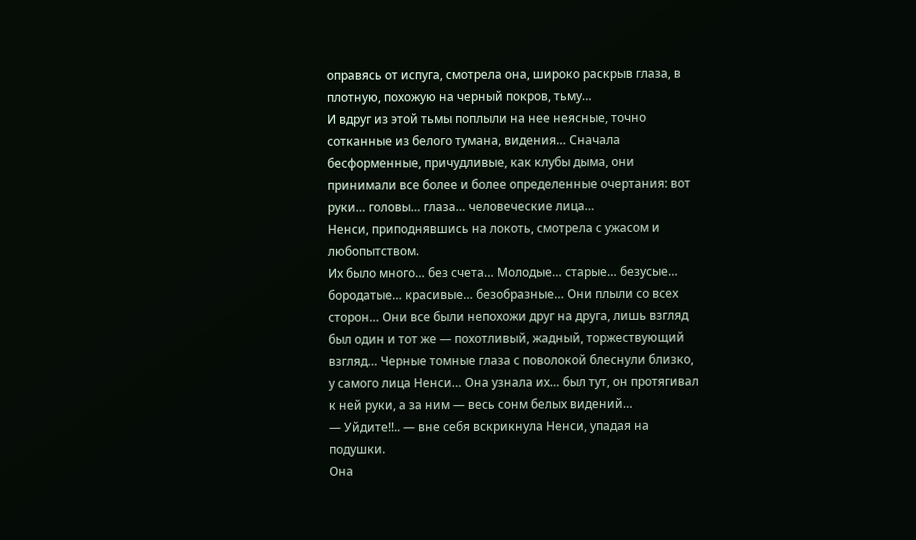оправясь от испуга, смотрела она, широко раскрыв глаза, в плотную, похожую на черный покров, тьму…
И вдруг из этой тьмы поплыли на нее неясные, точно сотканные из белого тумана, видения… Сначала бесформенные, причудливые, как клубы дыма, они принимали все более и более определенные очертания: вот руки… головы… глаза… человеческие лица…
Ненси, приподнявшись на локоть, смотрела с ужасом и любопытством.
Их было много… без счета… Молодые… старые… безусые… бородатые… красивые… безобразные… Они плыли со всех сторон… Они все были непохожи друг на друга, лишь взгляд был один и тот же — похотливый, жадный, торжествующий взгляд… Черные томные глаза с поволокой блеснули близко, у самого лица Ненси… Она узнала их… был тут, он протягивал к ней руки, а за ним — весь сонм белых видений…
— Уйдите!!.. — вне себя вскрикнула Ненси, упадая на подушки.
Она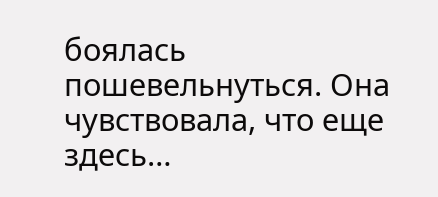боялась пошевельнуться. Она чувствовала, что еще здесь…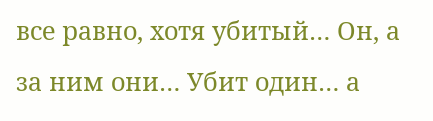все равно, хотя убитый… Он, а за ним они… Убит один… а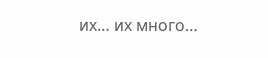их… их много…